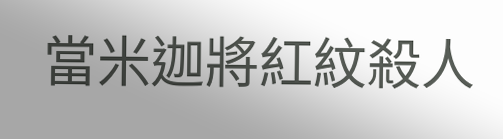當米迦將紅紋殺人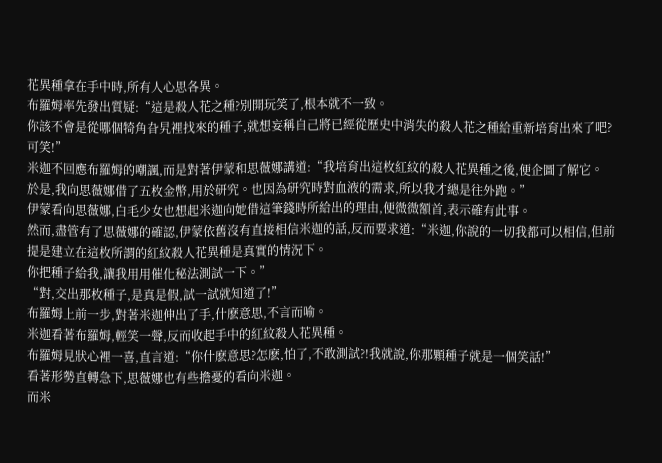花異種拿在手中時,所有人心思各異。
布羅姆率先發出質疑:“這是殺人花之種?別開玩笑了,根本就不一致。
你該不會是從哪個犄角旮旯裡找來的種子,就想妄稱自己將已經從歷史中消失的殺人花之種給重新培育出來了吧?可笑!”
米迦不回應布羅姆的嘲諷,而是對著伊蒙和思薇娜講道:“我培育出這枚紅紋的殺人花異種之後,便企圖了解它。
於是,我向思薇娜借了五枚金幣,用於研究。也因為研究時對血液的需求,所以我才總是往外跑。”
伊蒙看向思薇娜,白毛少女也想起米迦向她借這筆錢時所給出的理由,便微微額首,表示確有此事。
然而,盡管有了思薇娜的確認,伊蒙依舊沒有直接相信米迦的話,反而要求道:“米迦,你說的一切我都可以相信,但前提是建立在這枚所謂的紅紋殺人花異種是真實的情況下。
你把種子給我,讓我用用催化秘法測試一下。”
“對,交出那枚種子,是真是假,試一試就知道了!”
布羅姆上前一步,對著米迦伸出了手,什麽意思,不言而喻。
米迦看著布羅姆,輕笑一聲,反而收起手中的紅紋殺人花異種。
布羅姆見狀心裡一喜,直言道:“你什麽意思?怎麽,怕了,不敢測試?!我就說,你那顆種子就是一個笑話!”
看著形勢直轉急下,思薇娜也有些擔憂的看向米迦。
而米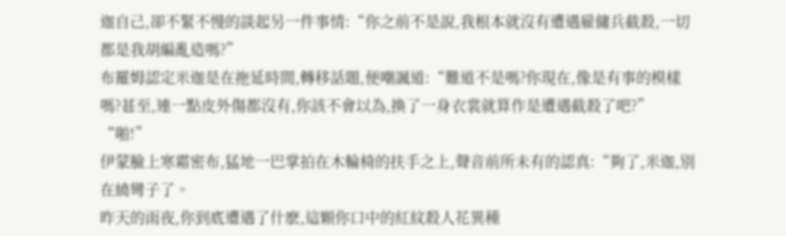迦自己,卻不緊不慢的談起另一件事情:“你之前不是說,我根本就沒有遭遇雇傭兵截殺,一切都是我胡編亂造嗎?”
布羅姆認定米迦是在拖延時間,轉移話題,便嘲諷道:“難道不是嗎?你現在,像是有事的模樣嗎?甚至,連一點皮外傷都沒有,你該不會以為,換了一身衣裳就算作是遭遇截殺了吧?”
“啪!”
伊蒙臉上寒霜密布,猛地一巴掌拍在木輪椅的扶手之上,聲音前所未有的認真:“夠了,米迦,別在繞彎子了。
昨天的雨夜,你到底遭遇了什麽,這顆你口中的紅紋殺人花異種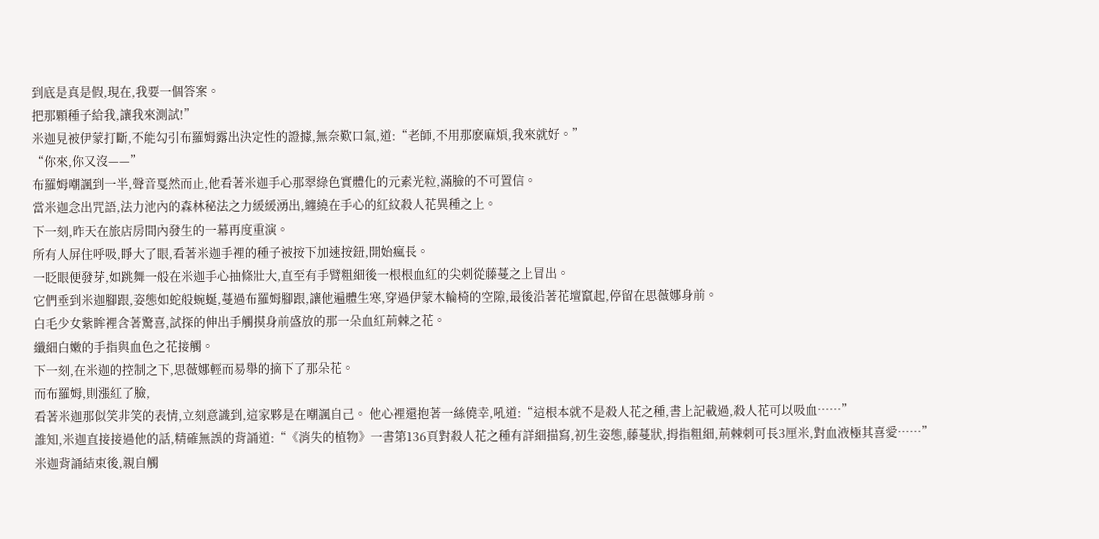到底是真是假,現在,我要一個答案。
把那顆種子給我,讓我來測試!”
米迦見被伊蒙打斷,不能勾引布羅姆露出決定性的證據,無奈歎口氣,道:“老師,不用那麽麻煩,我來就好。”
“你來,你又沒——”
布羅姆嘲諷到一半,聲音戛然而止,他看著米迦手心那翠綠色實體化的元素光粒,滿臉的不可置信。
當米迦念出咒語,法力池內的森林秘法之力緩緩湧出,纏繞在手心的紅紋殺人花異種之上。
下一刻,昨天在旅店房間內發生的一幕再度重演。
所有人屏住呼吸,睜大了眼,看著米迦手裡的種子被按下加速按鈕,開始瘋長。
一眨眼便發芽,如跳舞一般在米迦手心抽條壯大,直至有手臂粗細後一根根血紅的尖刺從藤蔓之上冒出。
它們垂到米迦腳跟,姿態如蛇般蜿蜒,蔓過布羅姆腳跟,讓他遍體生寒,穿過伊蒙木輪椅的空隙,最後沿著花壇竄起,停留在思薇娜身前。
白毛少女紫眸裡含著驚喜,試探的伸出手觸摸身前盛放的那一朵血紅荊棘之花。
纖細白嫩的手指與血色之花接觸。
下一刻,在米迦的控制之下,思薇娜輕而易舉的摘下了那朵花。
而布羅姆,則漲紅了臉,
看著米迦那似笑非笑的表情,立刻意識到,這家夥是在嘲諷自己。 他心裡還抱著一絲僥幸,吼道:“這根本就不是殺人花之種,書上記載過,殺人花可以吸血……”
誰知,米迦直接接過他的話,精確無誤的背誦道:“《消失的植物》一書第136頁對殺人花之種有詳細描寫,初生姿態,藤蔓狀,拇指粗細,荊棘刺可長3厘米,對血液極其喜愛……”
米迦背誦結束後,親自觸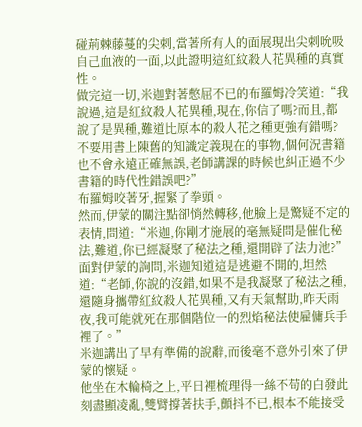碰荊棘藤蔓的尖刺,當著所有人的面展現出尖刺吮吸自己血液的一面,以此證明這紅紋殺人花異種的真實性。
做完這一切,米迦對著憋屈不已的布羅姆冷笑道:“我說過,這是紅紋殺人花異種,現在,你信了嗎?而且,都說了是異種,難道比原本的殺人花之種更強有錯嗎?
不要用書上陳舊的知識定義現在的事物,個何況書籍也不會永遠正確無誤,老師講課的時候也糾正過不少書籍的時代性錯誤吧?”
布羅姆咬著牙,握緊了拳頭。
然而,伊蒙的關注點卻悄然轉移,他臉上是驚疑不定的表情,問道:“米迦,你剛才施展的毫無疑問是催化秘法,難道,你已經凝聚了秘法之種,還開辟了法力池?”
面對伊蒙的詢問,米迦知道這是逃避不開的,坦然道:“老師,你說的沒錯,如果不是我凝聚了秘法之種,還隨身攜帶紅紋殺人花異種,又有天氣幫助,昨天雨夜,我可能就死在那個階位一的烈焰秘法使雇傭兵手裡了。”
米迦講出了早有準備的說辭,而後毫不意外引來了伊蒙的懷疑。
他坐在木輪椅之上,平日裡梳理得一絲不苟的白發此刻盡顯凌亂,雙臂撐著扶手,顫抖不已,根本不能接受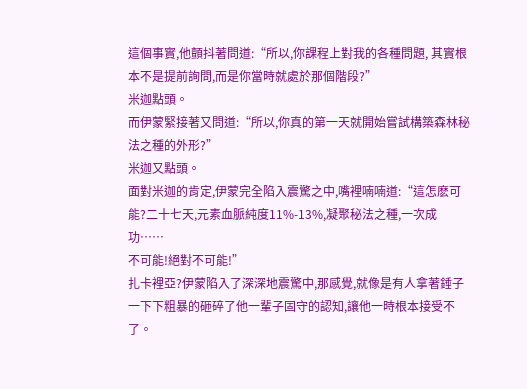這個事實,他顫抖著問道:“所以,你課程上對我的各種問題, 其實根本不是提前詢問,而是你當時就處於那個階段?”
米迦點頭。
而伊蒙緊接著又問道:“所以,你真的第一天就開始嘗試構築森林秘法之種的外形?”
米迦又點頭。
面對米迦的肯定,伊蒙完全陷入震驚之中,嘴裡喃喃道:“這怎麽可能?二十七天,元素血脈純度11%-13%,凝聚秘法之種,一次成功……
不可能!絕對不可能!”
扎卡裡亞?伊蒙陷入了深深地震驚中,那感覺,就像是有人拿著錘子一下下粗暴的砸碎了他一輩子固守的認知,讓他一時根本接受不了。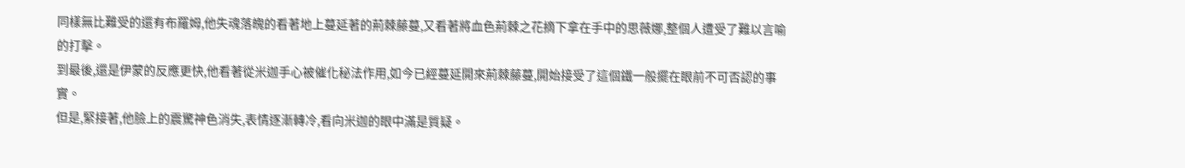同樣無比難受的還有布羅姆,他失魂落魄的看著地上蔓延著的荊棘藤蔓,又看著將血色荊棘之花摘下拿在手中的思薇娜,整個人遭受了難以言喻的打擊。
到最後,還是伊蒙的反應更快,他看著從米迦手心被催化秘法作用,如今已經蔓延開來荊棘藤蔓,開始接受了這個鐵一般擺在眼前不可否認的事實。
但是,緊接著,他臉上的震驚神色消失,表情逐漸轉冷,看向米迦的眼中滿是質疑。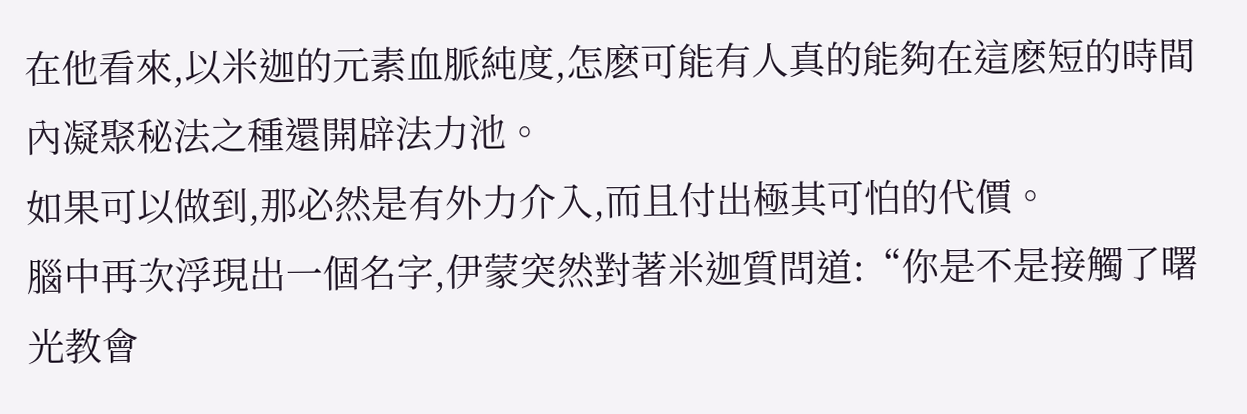在他看來,以米迦的元素血脈純度,怎麽可能有人真的能夠在這麽短的時間內凝聚秘法之種還開辟法力池。
如果可以做到,那必然是有外力介入,而且付出極其可怕的代價。
腦中再次浮現出一個名字,伊蒙突然對著米迦質問道:“你是不是接觸了曙光教會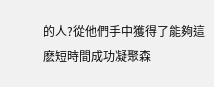的人?從他們手中獲得了能夠這麽短時間成功凝聚森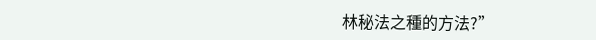林秘法之種的方法?”